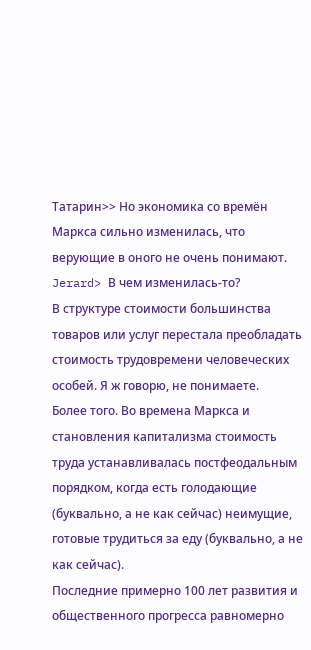Татарин>> Но экономика со времён Маркса сильно изменилась, что верующие в оного не очень понимают.
Jerard> В чем изменилась-то?
В структуре стоимости большинства товаров или услуг перестала преобладать стоимость трудовремени человеческих особей. Я ж говорю, не понимаете.
Более того. Во времена Маркса и становления капитализма стоимость труда устанавливалась постфеодальным порядком, когда есть голодающие (буквально, а не как сейчас) неимущие, готовые трудиться за еду (буквально, а не как сейчас).
Последние примерно 100 лет развития и общественного прогресса равномерно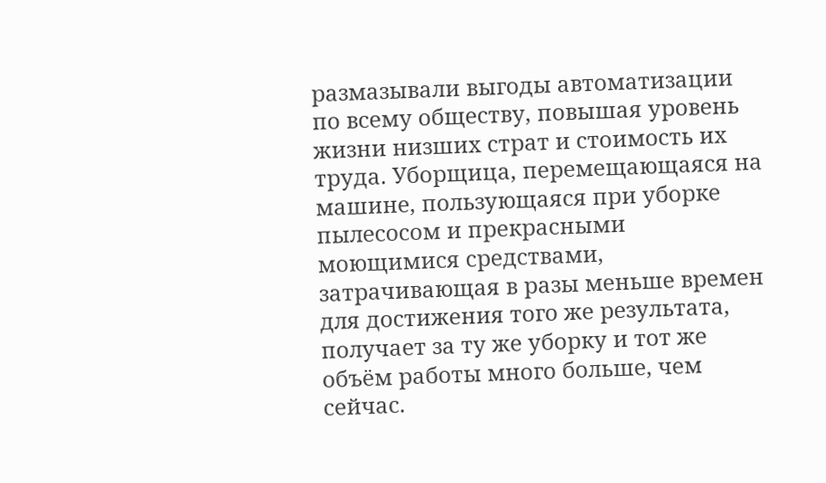размазывали выгоды автоматизации по всему обществу, повышая уровень жизни низших страт и стоимость их труда. Уборщица, перемещающаяся на машине, пользующаяся при уборке пылесосом и прекрасными моющимися средствами, затрачивающая в разы меньше времен для достижения того же результата, получает за ту же уборку и тот же объём работы много больше, чем сейчас.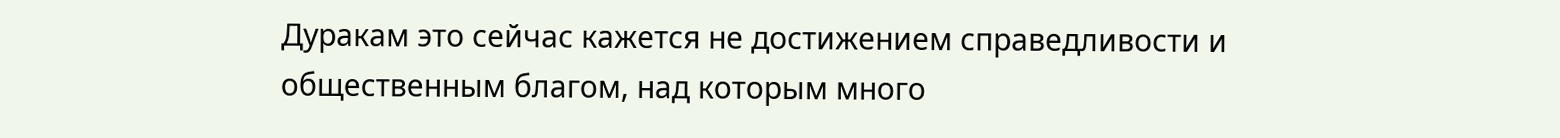Дуракам это сейчас кажется не достижением справедливости и общественным благом, над которым много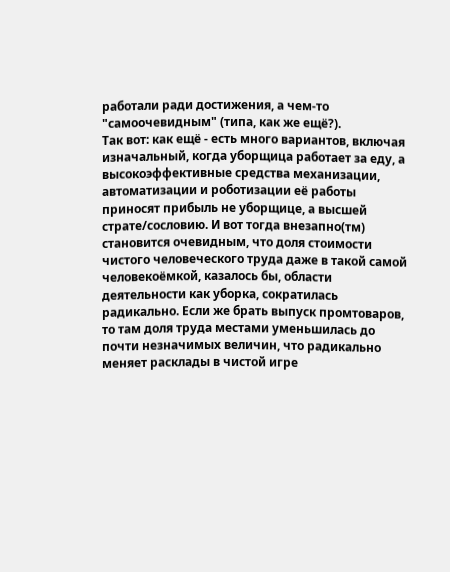работали ради достижения, а чем-то "самоочевидным" (типа, как же ещё?).
Так вот: как ещё - есть много вариантов, включая изначальный, когда уборщица работает за еду, а высокоэффективные средства механизации, автоматизации и роботизации её работы приносят прибыль не уборщице, а высшей страте/сословию. И вот тогда внезапно(тм) становится очевидным, что доля стоимости чистого человеческого труда даже в такой самой человекоёмкой, казалось бы, области деятельности как уборка, сократилась радикально. Если же брать выпуск промтоваров, то там доля труда местами уменьшилась до почти незначимых величин, что радикально меняет расклады в чистой игре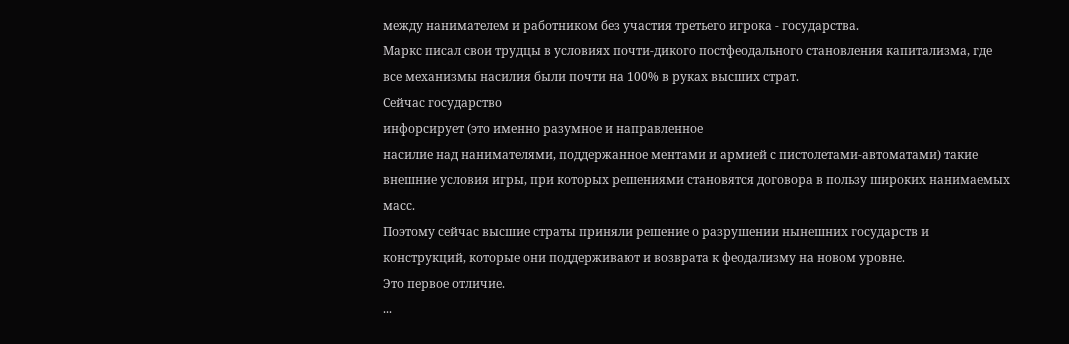между нанимателем и работником без участия третьего игрока - государства.
Маркс писал свои трудцы в условиях почти-дикого постфеодального становления капитализма, где все механизмы насилия были почти на 100% в руках высших страт.
Сейчас государство
инфорсирует (это именно разумное и направленное
насилие над нанимателями, поддержанное ментами и армией с пистолетами-автоматами) такие внешние условия игры, при которых решениями становятся договора в пользу широких нанимаемых масс.
Поэтому сейчас высшие страты приняли решение о разрушении нынешних государств и конструкций, которые они поддерживают и возврата к феодализму на новом уровне.
Это первое отличие.
...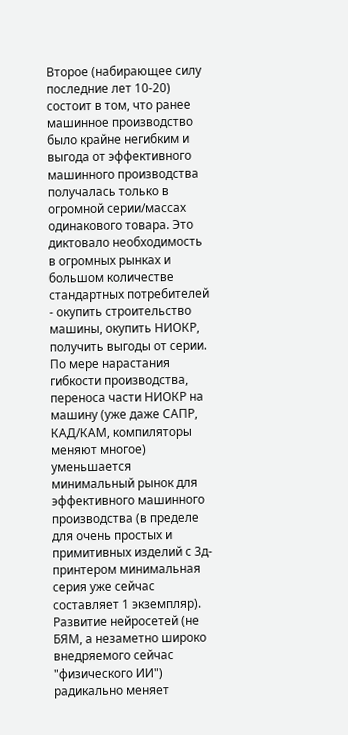Второе (набирающее силу последние лет 10-20) состоит в том, что ранее машинное производство было крайне негибким и выгода от эффективного машинного производства получалась только в огромной серии/массах одинакового товара. Это диктовало необходимость в огромных рынках и большом количестве стандартных потребителей - окупить строительство машины, окупить НИОКР, получить выгоды от серии.
По мере нарастания гибкости производства, переноса части НИОКР на машину (уже даже САПР, КАД/КАМ, компиляторы меняют многое) уменьшается минимальный рынок для эффективного машинного производства (в пределе для очень простых и примитивных изделий с 3д-принтером минимальная серия уже сейчас составляет 1 экземпляр). Развитие нейросетей (не БЯМ, а незаметно широко внедряемого сейчас "физического ИИ") радикально меняет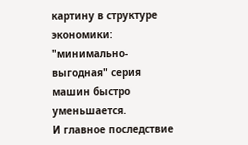картину в структуре экономики: "минимально-выгодная" серия машин быстро уменьшается.
И главное последствие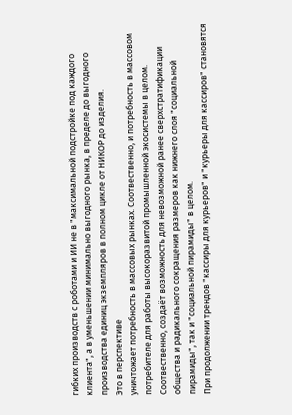гибких производств с роботами и ИИ не в "максимальной подстройке под каждого клиента", а в уменьшении минимально выгодного рынка, в пределе до выгодного производства единиц экземпляров в полном цикле от НИКОР до изделия.
Это в перспективе
уничтожает потребность в массовых рынках. Соотвественно, и потребность в массовом потребителе для работы высокоразвитой промышленной экосистемы в целом. Соотвественно, создаёт возможность для невозможной ранее сверхстратификации общества и радикального сокращения размеров как нижнего слоя "социальной пирамиды", так и "социальной пирамиды" в целом.
При продолжении трендов "кассиры для курьеров" и "курьеры для кассиров" становятся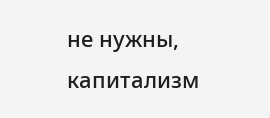не нужны, капитализм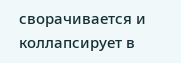сворачивается и коллапсирует в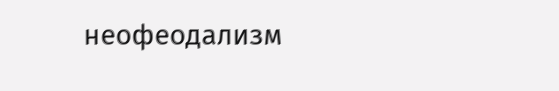неофеодализм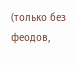(только без феодов,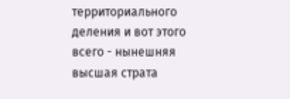территориального деления и вот этого всего - нынешняя высшая страта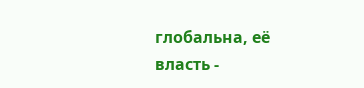глобальна, её власть -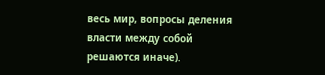весь мир, вопросы деления власти между собой решаются иначе).